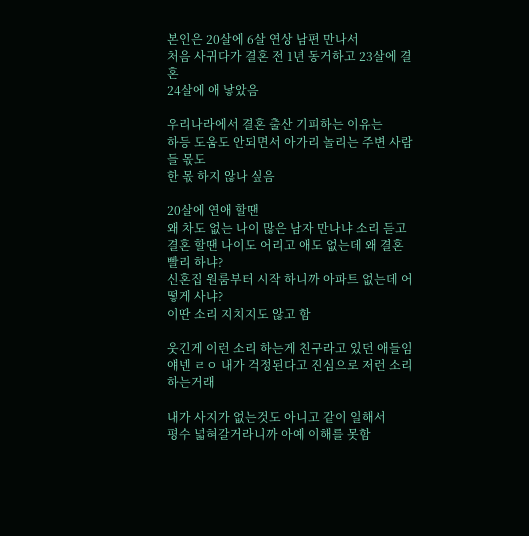본인은 20살에 6살 연상 남편 만나서
처음 사귀다가 결혼 전 1년 동거하고 23살에 결혼
24살에 애 낳았음

우리나라에서 결혼 출산 기피하는 이유는
하등 도움도 안되면서 아가리 놀리는 주변 사람들 몫도
한 몫 하지 않나 싶음

20살에 연애 할땐
왜 차도 없는 나이 많은 남자 만나냐 소리 듣고
결혼 할땐 나이도 어리고 애도 없는데 왜 결혼 빨리 하냐?
신혼집 원룸부터 시작 하니까 아파트 없는데 어떻게 사냐?
이딴 소리 지치지도 않고 함

웃긴게 이런 소리 하는게 친구라고 있던 애들임
얘넨 ㄹㅇ 내가 걱정된다고 진심으로 저런 소리 하는거래

내가 사지가 없는것도 아니고 같이 일해서
평수 넓혀갈거라니까 아예 이해를 못함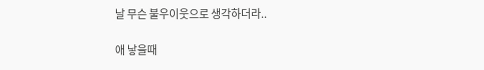날 무슨 불우이웃으로 생각하더라..

애 낳을때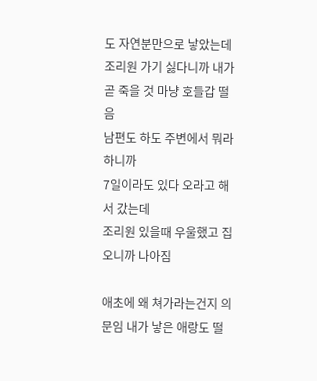도 자연분만으로 낳았는데
조리원 가기 싫다니까 내가 곧 죽을 것 마냥 호들갑 떨음
남편도 하도 주변에서 뭐라 하니까
7일이라도 있다 오라고 해서 갔는데
조리원 있을때 우울했고 집오니까 나아짐

애초에 왜 쳐가라는건지 의문임 내가 낳은 애랑도 떨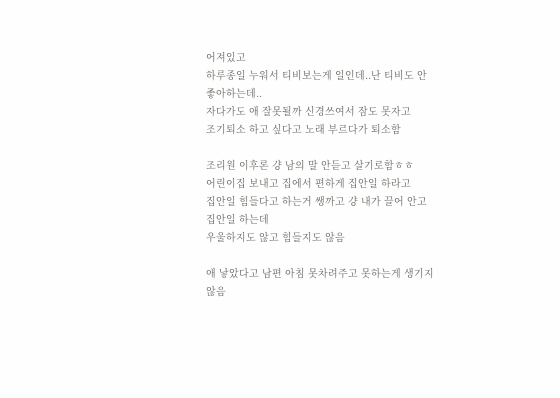어져있고
하루종일 누워서 티비보는게 일인데..난 티비도 안좋아하는데..
자다가도 애 잘못될까 신경쓰여서 잠도 못자고
조기퇴소 하고 싶다고 노래 부르다가 퇴소함

조리원 이후론 걍 남의 말 안듣고 살기로함ㅎㅎ
어린이집 보내고 집에서 편하게 집안일 하라고
집안일 힘들다고 하는거 쌩까고 걍 내가 끌어 안고 집안일 하는데
우울하지도 않고 힘들지도 않음

애 낳았다고 남편 아침 못차려주고 못하는게 생기지 않음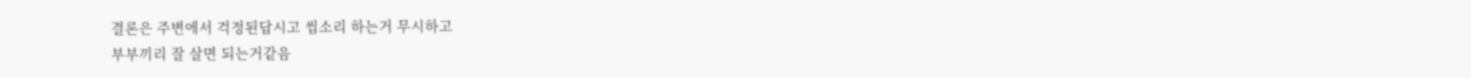결론은 주변에서 걱정된답시고 씹소리 하는거 무시하고
부부끼리 잘 살면 되는거같음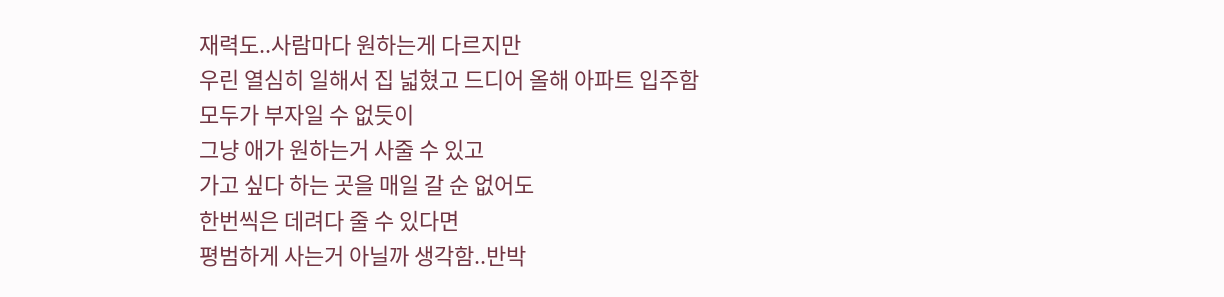재력도..사람마다 원하는게 다르지만
우린 열심히 일해서 집 넓혔고 드디어 올해 아파트 입주함
모두가 부자일 수 없듯이
그냥 애가 원하는거 사줄 수 있고
가고 싶다 하는 곳을 매일 갈 순 없어도
한번씩은 데려다 줄 수 있다면
평범하게 사는거 아닐까 생각함..반박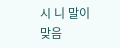시 니 말이 맞음